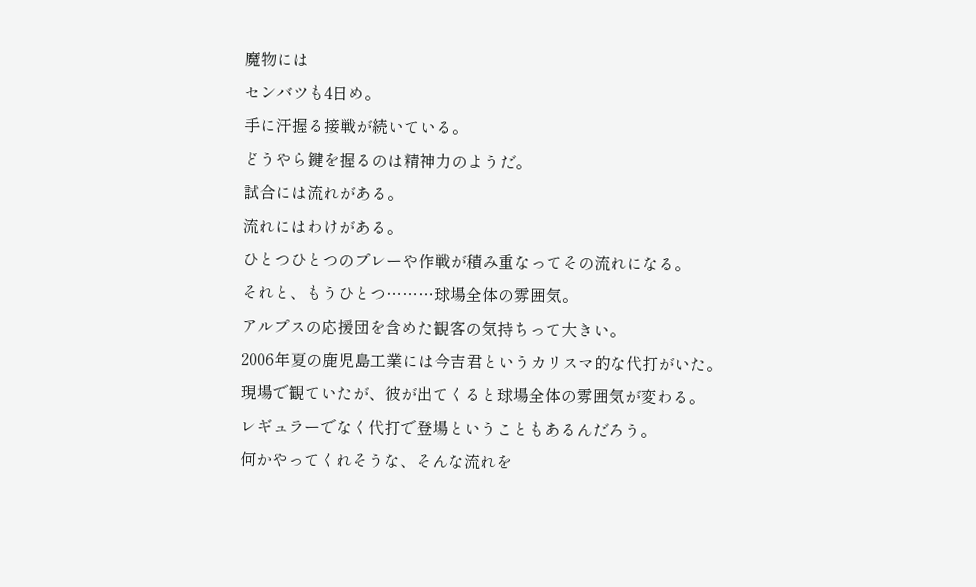魔物には
センバツも4日め。
手に汗握る接戦が続いている。
どうやら鍵を握るのは精神力のようだ。
試合には流れがある。
流れにはわけがある。
ひとつひとつのプレーや作戦が積み重なってその流れになる。
それと、もうひとつ………球場全体の雰囲気。
アルプスの応援団を含めた観客の気持ちって大きい。
2006年夏の鹿児島工業には今吉君というカリスマ的な代打がいた。
現場で観ていたが、彼が出てくると球場全体の雰囲気が変わる。
レギュラーでなく代打で登場ということもあるんだろう。
何かやってくれそうな、そんな流れを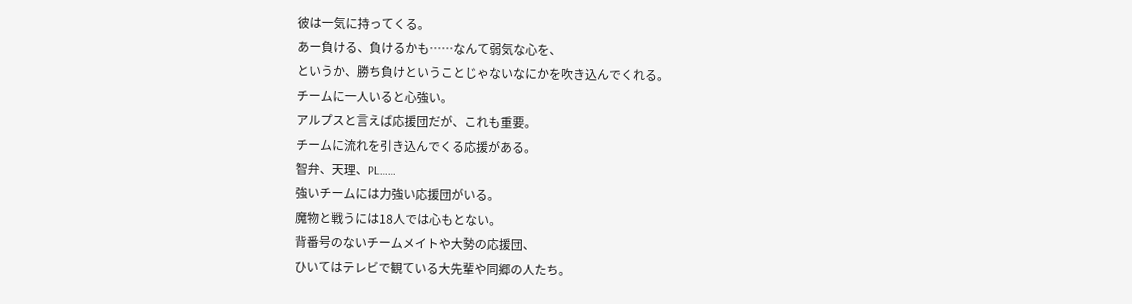彼は一気に持ってくる。
あー負ける、負けるかも……なんて弱気な心を、
というか、勝ち負けということじゃないなにかを吹き込んでくれる。
チームに一人いると心強い。
アルプスと言えば応援団だが、これも重要。
チームに流れを引き込んでくる応援がある。
智弁、天理、PL……
強いチームには力強い応援団がいる。
魔物と戦うには18人では心もとない。
背番号のないチームメイトや大勢の応援団、
ひいてはテレビで観ている大先輩や同郷の人たち。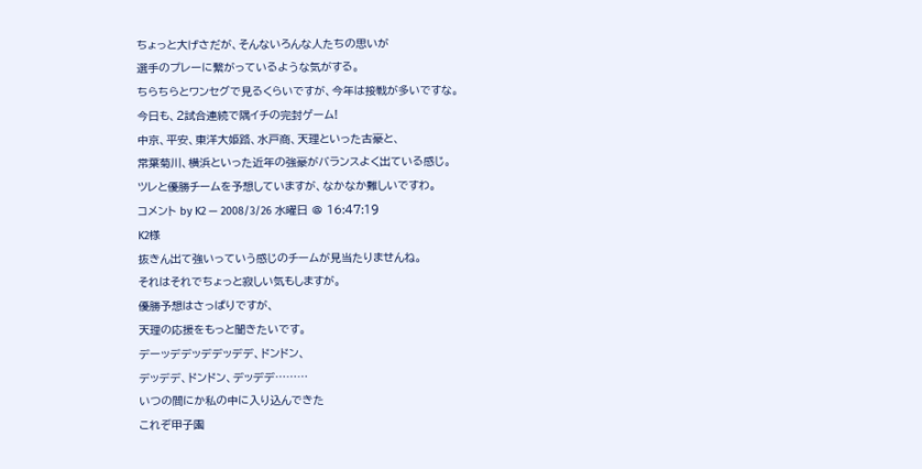ちょっと大げさだが、そんないろんな人たちの思いが
選手のプレーに繋がっているような気がする。
ちらちらとワンセグで見るくらいですが、今年は接戦が多いですな。
今日も、2試合連続で隅イチの完封ゲーム!
中京、平安、東洋大姫路、水戸商、天理といった古豪と、
常葉菊川、横浜といった近年の強豪がバランスよく出ている感じ。
ツレと優勝チームを予想していますが、なかなか難しいですわ。
コメント by K2 — 2008/3/26 水曜日 @ 16:47:19
K2様
抜きん出て強いっていう感じのチームが見当たりませんね。
それはそれでちょっと寂しい気もしますが。
優勝予想はさっぱりですが、
天理の応援をもっと聞きたいです。
デーッデデッデデッデデ、ドンドン、
デッデデ、ドンドン、デッデデ………
いつの間にか私の中に入り込んできた
これぞ甲子園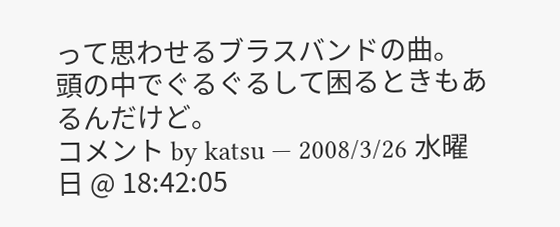って思わせるブラスバンドの曲。
頭の中でぐるぐるして困るときもあるんだけど。
コメント by katsu — 2008/3/26 水曜日 @ 18:42:05